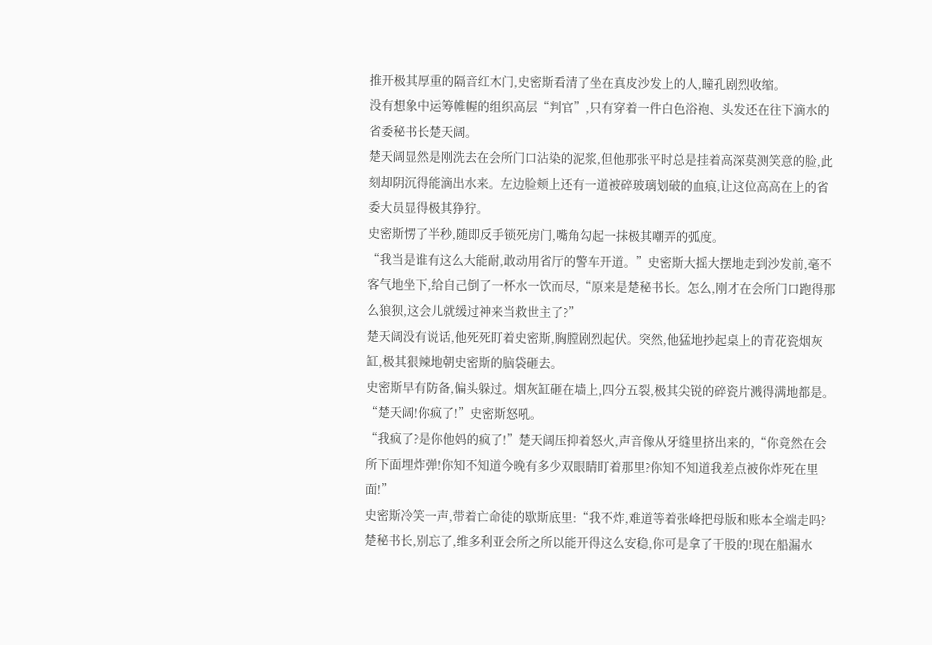推开极其厚重的隔音红木门,史密斯看清了坐在真皮沙发上的人,瞳孔剧烈收缩。
没有想象中运筹帷幄的组织高层“判官”,只有穿着一件白色浴袍、头发还在往下滴水的省委秘书长楚天阔。
楚天阔显然是刚洗去在会所门口沾染的泥浆,但他那张平时总是挂着高深莫测笑意的脸,此刻却阴沉得能滴出水来。左边脸颊上还有一道被碎玻璃划破的血痕,让这位高高在上的省委大员显得极其狰狞。
史密斯愣了半秒,随即反手锁死房门,嘴角勾起一抹极其嘲弄的弧度。
“我当是谁有这么大能耐,敢动用省厅的警车开道。”史密斯大摇大摆地走到沙发前,毫不客气地坐下,给自己倒了一杯水一饮而尽,“原来是楚秘书长。怎么,刚才在会所门口跑得那么狼狈,这会儿就缓过神来当救世主了?”
楚天阔没有说话,他死死盯着史密斯,胸膛剧烈起伏。突然,他猛地抄起桌上的青花瓷烟灰缸,极其狠辣地朝史密斯的脑袋砸去。
史密斯早有防备,偏头躲过。烟灰缸砸在墙上,四分五裂,极其尖锐的碎瓷片溅得满地都是。
“楚天阔!你疯了!”史密斯怒吼。
“我疯了?是你他妈的疯了!”楚天阔压抑着怒火,声音像从牙缝里挤出来的,“你竟然在会所下面埋炸弹!你知不知道今晚有多少双眼睛盯着那里?你知不知道我差点被你炸死在里面!”
史密斯冷笑一声,带着亡命徒的歇斯底里:“我不炸,难道等着张峰把母版和账本全端走吗?楚秘书长,别忘了,维多利亚会所之所以能开得这么安稳,你可是拿了干股的!现在船漏水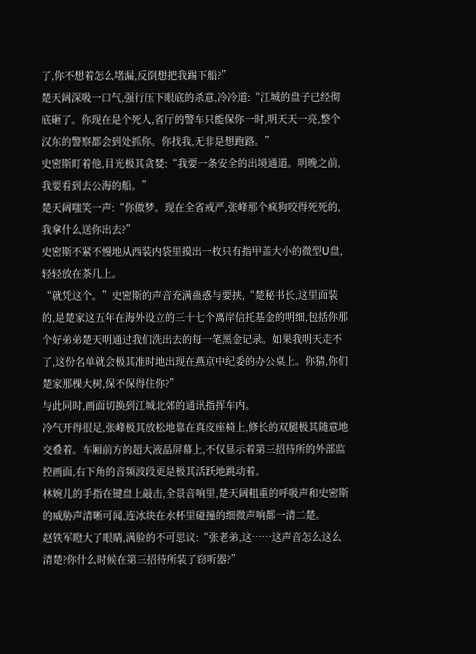了,你不想着怎么堵漏,反倒想把我踢下船?”
楚天阔深吸一口气,强行压下眼底的杀意,冷冷道:“江城的盘子已经彻底砸了。你现在是个死人,省厅的警车只能保你一时,明天天一亮,整个汉东的警察都会到处抓你。你找我,无非是想跑路。”
史密斯盯着他,目光极其贪婪:“我要一条安全的出境通道。明晚之前,我要看到去公海的船。”
楚天阔嗤笑一声:“你做梦。现在全省戒严,张峰那个疯狗咬得死死的,我拿什么送你出去?”
史密斯不紧不慢地从西装内袋里摸出一枚只有指甲盖大小的微型U盘,轻轻放在茶几上。
“就凭这个。”史密斯的声音充满蛊惑与要挟,“楚秘书长,这里面装的,是楚家这五年在海外设立的三十七个离岸信托基金的明细,包括你那个好弟弟楚天明通过我们洗出去的每一笔黑金记录。如果我明天走不了,这份名单就会极其准时地出现在燕京中纪委的办公桌上。你猜,你们楚家那棵大树,保不保得住你?”
与此同时,画面切换到江城北郊的通讯指挥车内。
冷气开得很足,张峰极其放松地靠在真皮座椅上,修长的双腿极其随意地交叠着。车厢前方的超大液晶屏幕上,不仅显示着第三招待所的外部监控画面,右下角的音频波段更是极其活跃地跳动着。
林婉儿的手指在键盘上敲击,全景音响里,楚天阔粗重的呼吸声和史密斯的威胁声清晰可闻,连冰块在水杯里碰撞的细微声响都一清二楚。
赵铁军瞪大了眼睛,满脸的不可思议:“张老弟,这……这声音怎么这么清楚?你什么时候在第三招待所装了窃听器?”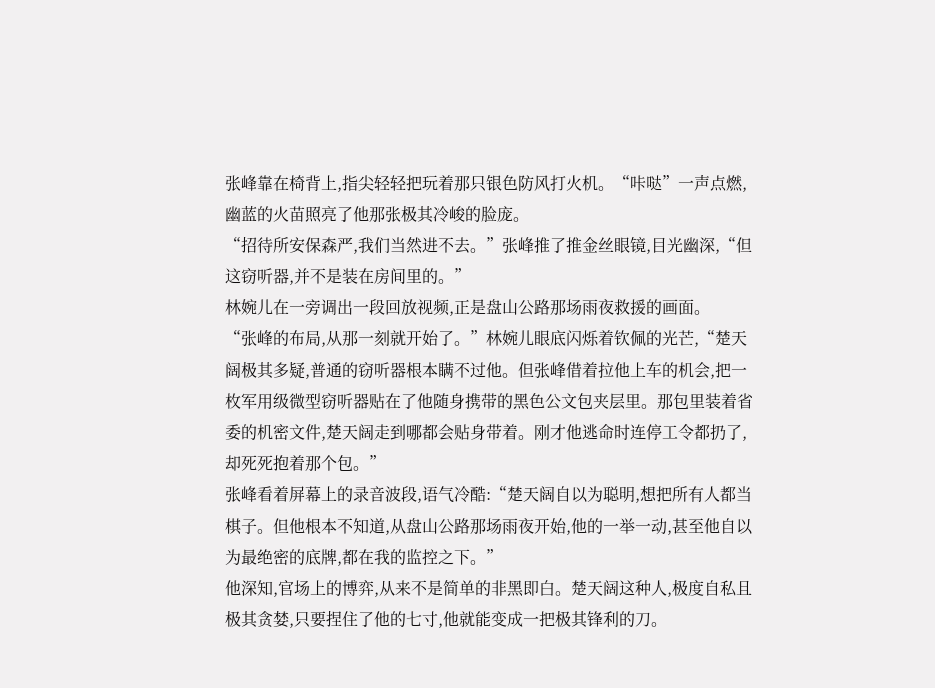张峰靠在椅背上,指尖轻轻把玩着那只银色防风打火机。“咔哒”一声点燃,幽蓝的火苗照亮了他那张极其冷峻的脸庞。
“招待所安保森严,我们当然进不去。”张峰推了推金丝眼镜,目光幽深,“但这窃听器,并不是装在房间里的。”
林婉儿在一旁调出一段回放视频,正是盘山公路那场雨夜救援的画面。
“张峰的布局,从那一刻就开始了。”林婉儿眼底闪烁着钦佩的光芒,“楚天阔极其多疑,普通的窃听器根本瞒不过他。但张峰借着拉他上车的机会,把一枚军用级微型窃听器贴在了他随身携带的黑色公文包夹层里。那包里装着省委的机密文件,楚天阔走到哪都会贴身带着。刚才他逃命时连停工令都扔了,却死死抱着那个包。”
张峰看着屏幕上的录音波段,语气冷酷:“楚天阔自以为聪明,想把所有人都当棋子。但他根本不知道,从盘山公路那场雨夜开始,他的一举一动,甚至他自以为最绝密的底牌,都在我的监控之下。”
他深知,官场上的博弈,从来不是简单的非黑即白。楚天阔这种人,极度自私且极其贪婪,只要捏住了他的七寸,他就能变成一把极其锋利的刀。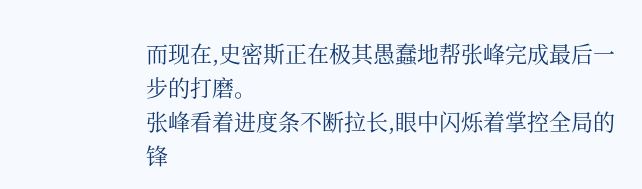而现在,史密斯正在极其愚蠢地帮张峰完成最后一步的打磨。
张峰看着进度条不断拉长,眼中闪烁着掌控全局的锋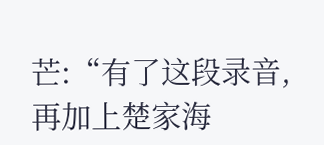芒:“有了这段录音,再加上楚家海